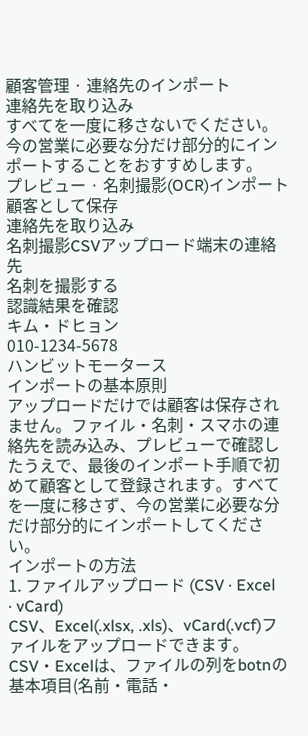顧客管理 · 連絡先のインポート
連絡先を取り込み
すべてを一度に移さないでください。今の営業に必要な分だけ部分的にインポートすることをおすすめします。
プレビュー · 名刺撮影(OCR)インポート顧客として保存
連絡先を取り込み
名刺撮影CSVアップロード端末の連絡先
名刺を撮影する
認識結果を確認
キム・ドヒョン
010-1234-5678
ハンビットモータース
インポートの基本原則
アップロードだけでは顧客は保存されません。ファイル・名刺・スマホの連絡先を読み込み、プレビューで確認したうえで、最後のインポート手順で初めて顧客として登録されます。すべてを一度に移さず、今の営業に必要な分だけ部分的にインポートしてください。
インポートの方法
1. ファイルアップロード (CSV · Excel · vCard)
CSV、Excel(.xlsx, .xls)、vCard(.vcf)ファイルをアップロードできます。CSV・Excelは、ファイルの列をbotnの基本項目(名前・電話・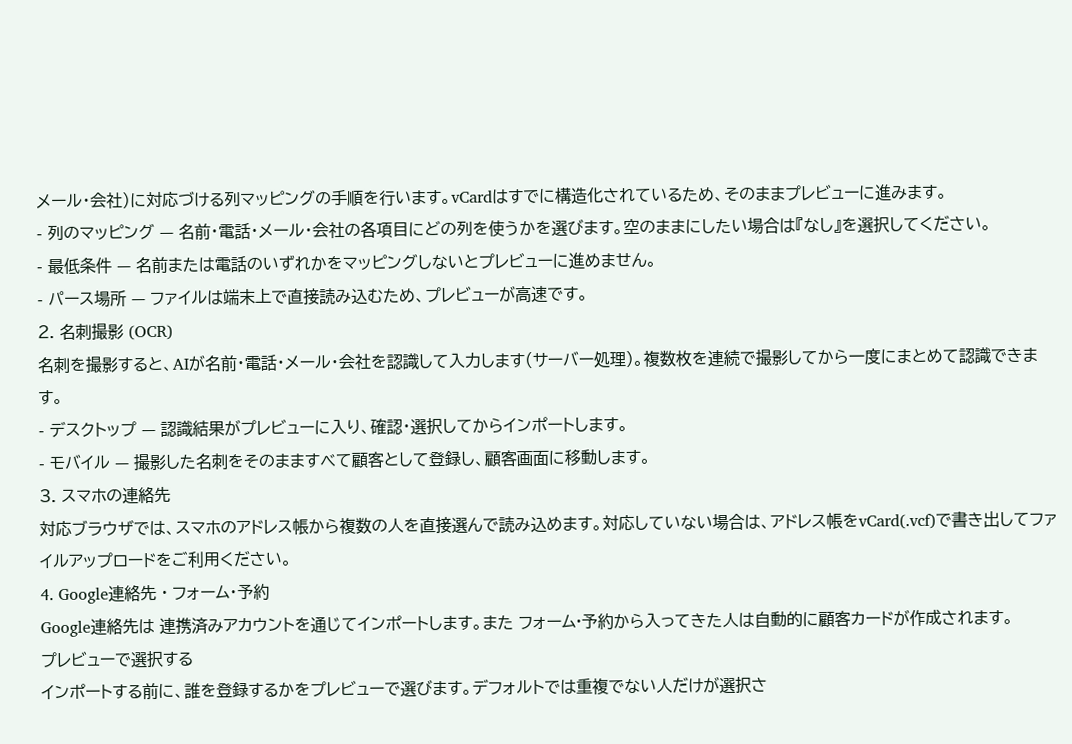メール・会社)に対応づける列マッピングの手順を行います。vCardはすでに構造化されているため、そのままプレビューに進みます。
- 列のマッピング — 名前・電話・メール・会社の各項目にどの列を使うかを選びます。空のままにしたい場合は『なし』を選択してください。
- 最低条件 — 名前または電話のいずれかをマッピングしないとプレビューに進めません。
- パース場所 — ファイルは端末上で直接読み込むため、プレビューが高速です。
2. 名刺撮影 (OCR)
名刺を撮影すると、AIが名前・電話・メール・会社を認識して入力します(サーバー処理)。複数枚を連続で撮影してから一度にまとめて認識できます。
- デスクトップ — 認識結果がプレビューに入り、確認・選択してからインポートします。
- モバイル — 撮影した名刺をそのまますべて顧客として登録し、顧客画面に移動します。
3. スマホの連絡先
対応ブラウザでは、スマホのアドレス帳から複数の人を直接選んで読み込めます。対応していない場合は、アドレス帳をvCard(.vcf)で書き出してファイルアップロードをご利用ください。
4. Google連絡先 · フォーム・予約
Google連絡先は 連携済みアカウントを通じてインポートします。また フォーム·予約から入ってきた人は自動的に顧客カードが作成されます。
プレビューで選択する
インポートする前に、誰を登録するかをプレビューで選びます。デフォルトでは重複でない人だけが選択さ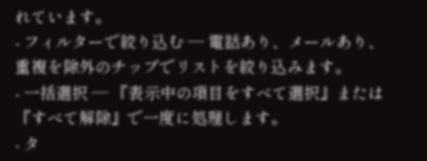れています。
- フィルターで絞り込む — 電話あり、メールあり、重複を除外のチップでリストを絞り込みます。
- 一括選択 — 『表示中の項目をすべて選択』または『すべて解除』で一度に処理します。
- タ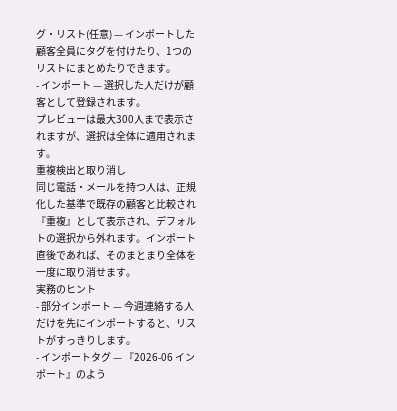グ・リスト(任意) — インポートした顧客全員にタグを付けたり、1つのリストにまとめたりできます。
- インポート — 選択した人だけが顧客として登録されます。
プレビューは最大300人まで表示されますが、選択は全体に適用されます。
重複検出と取り消し
同じ電話・メールを持つ人は、正規化した基準で既存の顧客と比較され『重複』として表示され、デフォルトの選択から外れます。インポート直後であれば、そのまとまり全体を一度に取り消せます。
実務のヒント
- 部分インポート — 今週連絡する人だけを先にインポートすると、リストがすっきりします。
- インポートタグ — 『2026-06 インポート』のよう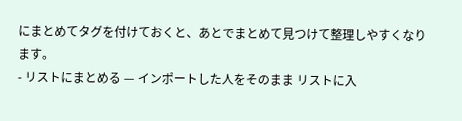にまとめてタグを付けておくと、あとでまとめて見つけて整理しやすくなります。
- リストにまとめる — インポートした人をそのまま リストに入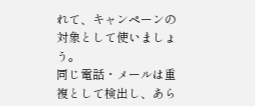れて、キャンペーンの対象として使いましょう。
同じ電話・メールは重複として検出し、あら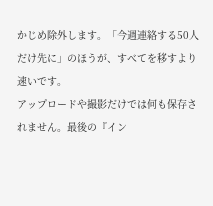かじめ除外します。「今週連絡する50人だけ先に」のほうが、すべてを移すより速いです。
アップロードや撮影だけでは何も保存されません。最後の『イン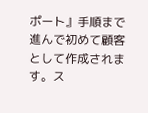ポート』手順まで進んで初めて顧客として作成されます。ス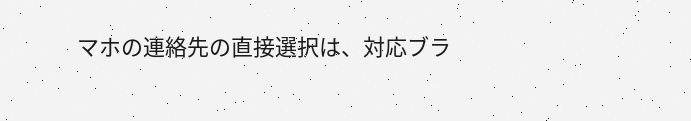マホの連絡先の直接選択は、対応ブラ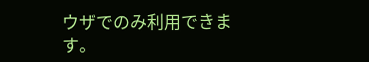ウザでのみ利用できます。